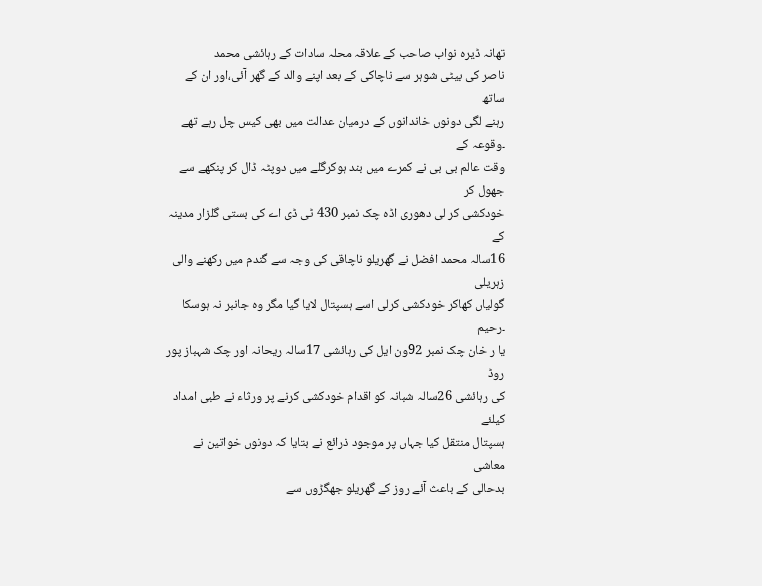تھانہ ڈیرہ نواب صاحب کے علاقہ محلہ سادات کے رہائشی محمد
ناصر کی بیٹی شوہر سے ناچاکی کے بعد اپنے والد کے گھر آئی،اور ان کے ساتھ
رہنے لگی دونوں خاندانوں کے درمیان عدالت میں بھی کیس چل رہے تھے ۔وقوعہ کے
وقت عالم بی بی نے کمرے میں بند ہوکرگلے میں دوپٹہ ڈال کر پنکھے سے جھول کر
خودکشی کر لی دھوری اڈہ چک نمبر 430 ٹی ڈی اے کی بستی گلزار مدینہ کے
16سالہ محمد افضل نے گھریلو ناچاقی کی وجہ سے گندم میں رکھنے والی زہریلی
گولیاں کھاکر خودکشی کرلی اسے ہسپتال لایا گیا مگر وہ جانبر نہ ہوسکا ۔رحیم
یا ر خان چک نمبر 92ون ایل کی رہائشی 17سالہ ریحانہ اور چک شہباز پور روڈ
کی رہائشی 26سالہ شبانہ کو اقدام خودکشی کرنے پر ورثاء نے طبی امداد کیلئے
ہسپتال منتقل کیا جہاں پر موجود ذرائع نے بتایا کہ دونوں خواتین نے معاشی
بدحالی کے باعث آئے روز کے گھریلو جھگڑوں سے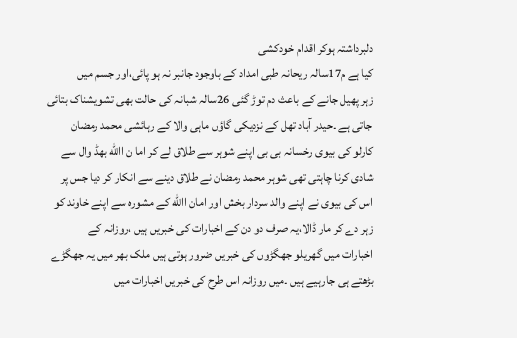دلبرداشتہ ہوکر اقدام خودکشی
کیا ہے م17سالہ ریحانہ طبی امداد کے باوجود جانبر نہ ہو پائی،اور جسم میں
زہر پھیل جانے کے باعث دم توڑ گئی 26سالہ شبانہ کی حالت بھی تشویشناک بتائی
جاتی ہے ۔حیدر آباد تھل کے نزدیکی گاؤں ماہی والا کے رہائشی محمد رمضان
کارلو کی بیوی رخسانہ بی بی اپنے شوہر سے طلاق لے کر اما ن االله بھڈ وال سے
شادی کرنا چاہتی تھی شوہر محمد رمضان نے طلاق دینے سے انکار کر دیا جس پر
اس کی بیوی نے اپنے والد سردار بخش اور امان االله کے مشورہ سے اپنے خاوند کو
زہر دے کر مار ڈالا،یہ صرف دو دن کے اخبارات کی خبریں ہیں ،روزانہ کے
اخبارات میں گھریلو جھگڑوں کی خبریں ضرور ہوتی ہیں ملک بھر میں یہ جھگڑے
بڑھتے ہی جارہیے ہیں ۔میں روزانہ اس طرح کی خبریں اخبارات میں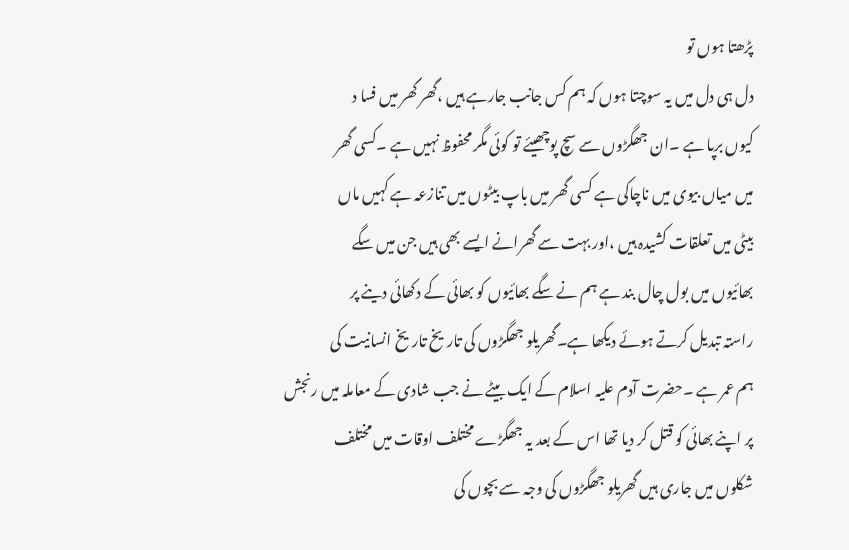پڑھتا ہوں تو
دل ہی دل میں یہ سوچتا ہوں کہ ہم کس جانب جارہے ہیں ،گھر گھر میں فسا د
کیوں برپا ہے ۔ان جھگڑوں سے سچ پوچھیئے تو کوئی مگر محفوظ نہیں ہے ۔کسی گھر
میں میاں بیوی میں ناچاکی ہے کسی گھر میں باپ بیٹوں میں تنازعہ ہے کہیں ماں
بیٹی میں تعلقات کشیدہ ہیں ،اور بہت سے گھرانے ایسے بھی ہیں جن میں سگے
بھائیوں میں بول چال بند ہے ہم نے سگے بھائیوں کو بھائی کے دکھائی دینے پر
راستہ تبدیل کرتے ہوئے دیکھا ہے۔گھریلو جھگڑوں کی تاریخ تاریخ انسانیت کی
ہم عمر ہے ۔حضرت آدم علیہ اسلام کے ایک بیٹے نے جب شادی کے معاملہ میں رنجش
پر اپنے بھائی کو قتل کر دیا تھا اس کے بعد یہ جھگڑے مختلف اوقات میں مختلف
شکلوں میں جاری ہیں گھریلو جھگڑوں کی وجہ سے بچوں کی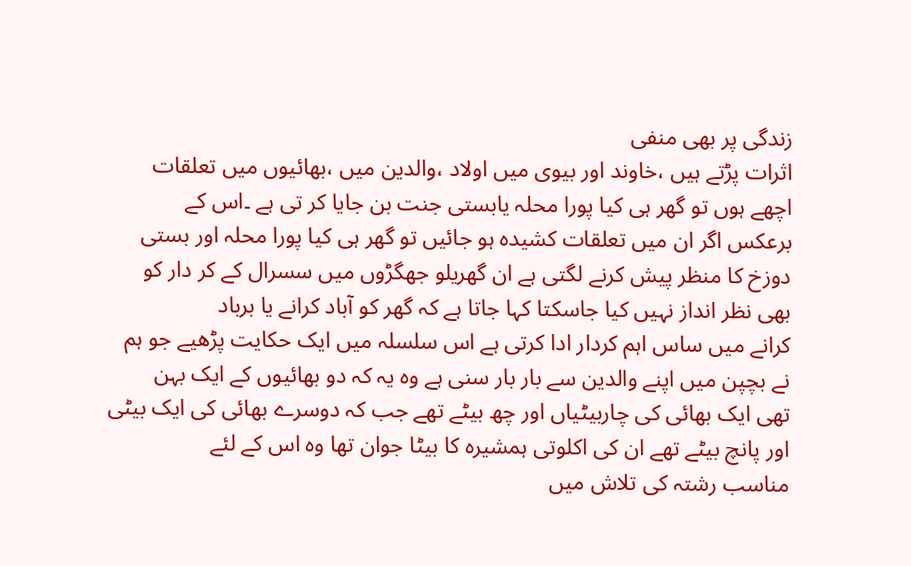زندگی پر بھی منفی
اثرات پڑتے ہیں ،خاوند اور بیوی میں اولاد ،والدین میں ،بھائیوں میں تعلقات
اچھے ہوں تو گھر ہی کیا پورا محلہ یابستی جنت بن جایا کر تی ہے ۔اس کے
برعکس اگر ان میں تعلقات کشیدہ ہو جائیں تو گھر ہی کیا پورا محلہ اور بستی
دوزخ کا منظر پیش کرنے لگتی ہے ان گھریلو جھگڑوں میں سسرال کے کر دار کو
بھی نظر انداز نہیں کیا جاسکتا کہا جاتا ہے کہ گھر کو آباد کرانے یا برباد
کرانے میں ساس اہم کردار ادا کرتی ہے اس سلسلہ میں ایک حکایت پڑھیے جو ہم
نے بچپن میں اپنے والدین سے بار بار سنی ہے وہ یہ کہ دو بھائیوں کے ایک بہن
تھی ایک بھائی کی چاربیٹیاں اور چھ بیٹے تھے جب کہ دوسرے بھائی کی ایک بیٹی
اور پانچ بیٹے تھے ان کی اکلوتی ہمشیرہ کا بیٹا جوان تھا وہ اس کے لئے
مناسب رشتہ کی تلاش میں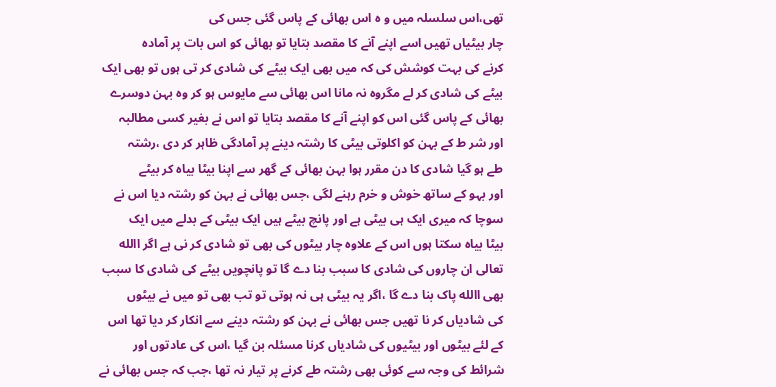تھی،اس سلسلہ میں و ہ اس بھائی کے پاس گئی جس کی
چار بیٹیاں تھیں اسے اپنے آنے کا مقصد بتایا تو بھائی کو اس بات پر آمادہ
کرنے کی بہت کوشش کی کہ میں بھی ایک بیٹے کی شادی کر تی ہوں تو بھی ایک
بیٹے کی شادی کر لے مگروہ نہ مانا اس بھائی سے مایوس ہو کر وہ بہن دوسرے
بھائی کے پاس گئی اس کو اپنے آنے کا مقصد بتایا تو اس نے بغیر کسی مطالبہ
اور شر ط کے بہن کو اکلوتی بیٹی کا رشتہ دینے پر آمادگی ظاہر کر دی ،رشتہ
طے ہو گیا شادی کا دن مقرر ہوا بہن بھائی کے گھر سے اپنا بیٹا بیاہ کر بیٹے
اور بہو کے ساتھ خوش و خرم رہنے لگی ،جس بھائی نے بہن کو رشتہ دیا اس نے
سوچا کہ میری ایک ہی بیٹی ہے اور پانچ بیٹے ہیں ایک بیٹی کے بدلے میں ایک
بیٹا بیاہ سکتا ہوں اس کے علاوہ چار بیٹوں کی بھی تو شادی کر نی ہے اگر االله
تعالی ان چاروں کی شادی کا سبب بنا دے گا تو پانچویں بیٹے کی شادی کا سبب
بھی االله پاک بنا دے گا ،اگر یہ بیٹی ہی نہ ہوتی تو تب بھی تو میں نے بیٹوں
کی شادیاں کر نا تھیں جس بھائی نے بہن کو رشتہ دینے سے انکار کر دیا تھا اس
کے لئے بیٹوں اور بیٹیوں کی شادیاں کرنا مسئلہ بن گیا ،اس کی عادتوں اور
شرائط کی وجہ سے کوئی بھی رشتہ طے کرنے پر تیار نہ تھا ،جب کہ جس بھائی نے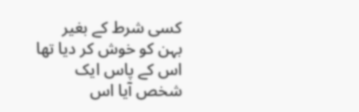کسی شرط کے بغیر بہن کو خوش کر دیا تھا اس کے پاس ایک شخص آیا اس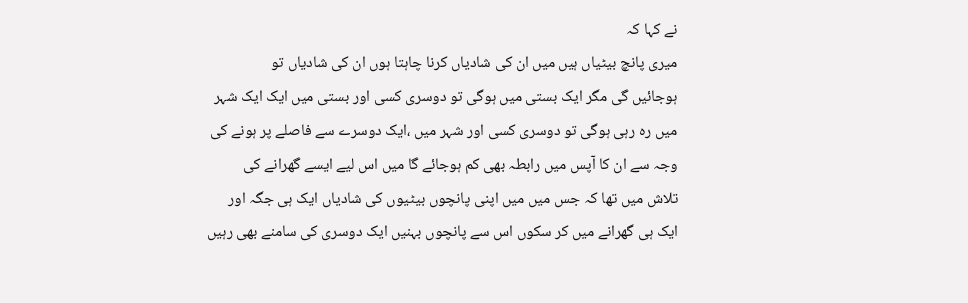نے کہا کہ
میری پانچ بیٹیاں ہیں میں ان کی شادیاں کرنا چاہتا ہوں ان کی شادیاں تو
ہوجائیں گی مگر ایک بستی میں ہوگی تو دوسری کسی اور بستی میں ایک ایک شہر
میں رہ رہی ہوگی تو دوسری کسی اور شہر میں ،ایک دوسرے سے فاصلے پر ہونے کی
وجہ سے ان کا آپس میں رابطہ بھی کم ہوجائے گا میں اس لیے ایسے گھرانے کی
تلاش میں تھا کہ جس میں میں اپنی پانچوں بیٹیوں کی شادیاں ایک ہی جگہ اور
ایک ہی گھرانے میں کر سکوں اس سے پانچوں بہنیں ایک دوسری کی سامنے بھی رہیں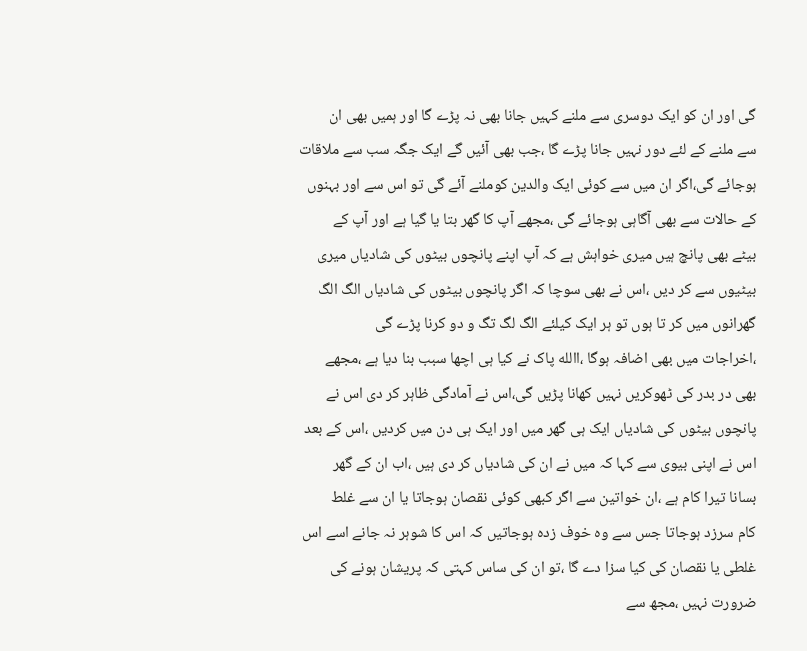گی اور ان کو ایک دوسری سے ملنے کہیں جانا بھی نہ پڑے گا اور ہمیں بھی ان
سے ملنے کے لئے دور نہیں جانا پڑے گا ،جب بھی آئیں گے ایک جگہ سب سے ملاقات
ہوجائے گی،اگر ان میں سے کوئی ایک والدین کوملنے آئے گی تو اس سے اور بہنوں
کے حالات سے بھی آگاہی ہوجائے گی ،مجھے آپ کا گھر بتا یا گیا ہے اور آپ کے
بیٹے بھی پانچ ہیں میری خواہش ہے کہ آپ اپنے پانچوں بیٹوں کی شادیاں میری
بیٹیوں سے کر دیں ،اس نے بھی سوچا کہ اگر پانچوں بیٹوں کی شادیاں الگ الگ
گھرانوں میں کر تا ہوں تو ہر ایک کیلئے الگ لگ تگ و دو کرنا پڑے گی
،اخراجات میں بھی اضافہ ہوگا ،االله پاک نے کیا ہی اچھا سبب بنا دیا ہے ،مجھے
بھی در بدر کی ٹھوکریں نہیں کھانا پڑیں گی،اس نے آمادگی ظاہر کر دی اس نے
پانچوں بیٹوں کی شادیاں ایک ہی گھر میں اور ایک ہی دن میں کردیں ،اس کے بعد
اس نے اپنی بیوی سے کہا کہ میں نے ان کی شادیاں کر دی ہیں ،اب ان کے گھر
بسانا تیرا کام ہے ،ان خواتین سے اگر کبھی کوئی نقصان ہوجاتا یا ان سے غلط
کام سرزد ہوجاتا جس سے وہ خوف زدہ ہوجاتیں کہ اس کا شوہر نہ جانے اسے اس
غلطی یا نقصان کی کیا سزا دے گا ،تو ان کی ساس کہتی کہ پریشان ہونے کی
ضرورت نہیں ،مجھ سے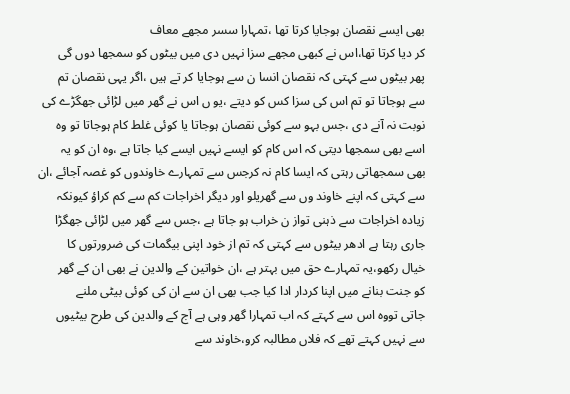بھی ایسے نقصان ہوجایا کرتا تھا ،تمہارا سسر مجھے معاف
کر دیا کرتا تھا،اس نے کبھی مجھے سزا نہیں دی میں بیٹوں کو سمجھا دوں گی
پھر بیٹوں سے کہتی کہ نقصان انسا ن سے ہوجایا کر تے ہیں ،اگر یہی نقصان تم
سے ہوجاتا تو تم اس کی سزا کس کو دیتے ،یو ں اس نے گھر میں لڑائی جھگڑے کی
نوبت نہ آنے دی ،جس بہو سے کوئی نقصان ہوجاتا یا کوئی غلط کام ہوجاتا تو وہ
اسے بھی سمجھا دیتی کہ اس کام کو ایسے نہیں ایسے کیا جاتا ہے ،وہ ان کو یہ
بھی سمجھاتی رہتی کہ ایسا کام نہ کرجس سے تمہارے خاوندوں کو غصہ آجائے ،ان
سے کہتی کہ اپنے خاوند وں سے گھریلو اور دیگر اخراجات کم سے کم کراؤ کیونکہ
زیادہ اخراجات سے ذہنی تواز ن خراب ہو جاتا ہے ،جس سے گھر میں لڑائی جھگڑا
جاری رہتا ہے ادھر بیٹوں سے کہتی کہ تم از خود اپنی بیگمات کی ضرورتوں کا
خیال رکھو،یہ تمہارے حق میں بہتر ہے ،ان خواتین کے والدین نے بھی ان کے گھر
کو جنت بنانے میں اپنا کردار ادا کیا جب بھی ان سے ان کی کوئی بیٹی ملنے
جاتی تووہ اس سے کہتے کہ اب تمہارا گھر وہی ہے آج کے والدین کی طرح بیٹیوں
سے نہیں کہتے تھے کہ فلاں مطالبہ کرو،خاوند سے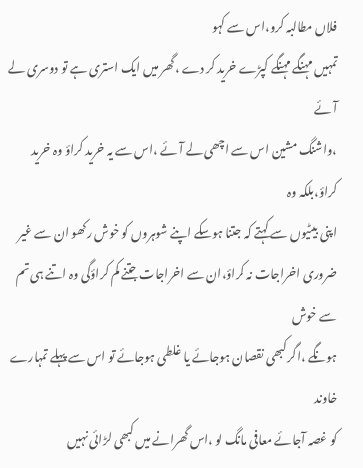فلاں مطالبہ کرو،اس سے کہو
تمہیں مہنگے مہنگے کپڑے خرید کر دے ،گھر میں ایک استری ہے تو دوسری لے آئے
،واشنگ مشین اس سے اچھی لے آئے ،اس سے یہ خرید کراؤ وہ خرید کراؤ،بلکہ وہ
اپنی بیٹیوں سے کہتے کہ جتنا ہوسکے اپنے شوہروں کو خوش رکھو ان سے غیر
ضروری اخراجات نہ کراؤ،ان سے اخراجات جتنے کم کراؤگی وہ اتنے ہی تم سے خوش
ہونگے ،اگر کبھی نقصان ہوجائے یا غلطی ہوجائے تو اس سے پہلے تمہارے خاوند
کو غصہ آجائے معافی مانگ لو ،اس گھرانے میں کبھی لڑائی نہیں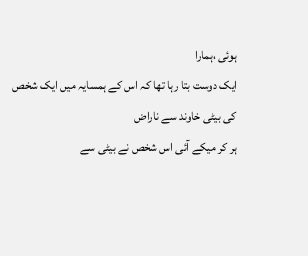ہوئی ،ہمارا
ایک دوست بتا رہا تھا کہ اس کے ہمسایہ میں ایک شخص کی بیٹی خاوند سے ناراض
ہر کر میکے آئی اس شخص نے بیٹی سے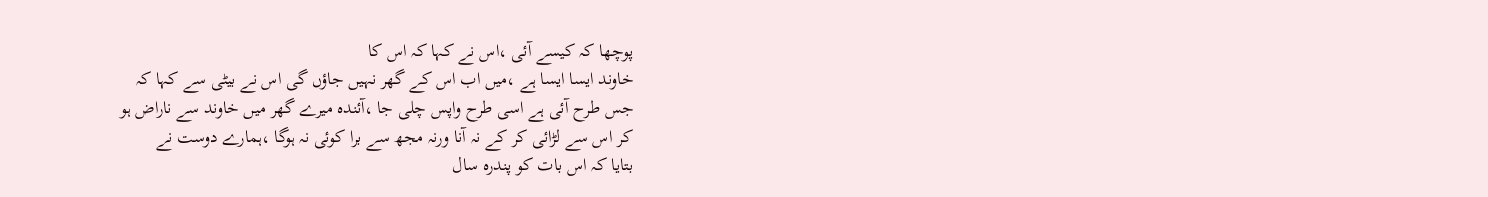پوچھا کہ کیسے آئی ،اس نے کہا کہ اس کا
خاوند ایسا ایسا ہے ،میں اب اس کے گھر نہیں جاؤں گی اس نے بیٹی سے کہا کہ
جس طرح آئی ہے اسی طرح واپس چلی جا ،آئندہ میرے گھر میں خاوند سے ناراض ہو
کر اس سے لڑائی کر کے نہ آنا ورنہ مجھ سے برا کوئی نہ ہوگا ،ہمارے دوست نے
بتایا کہ اس بات کو پندرہ سال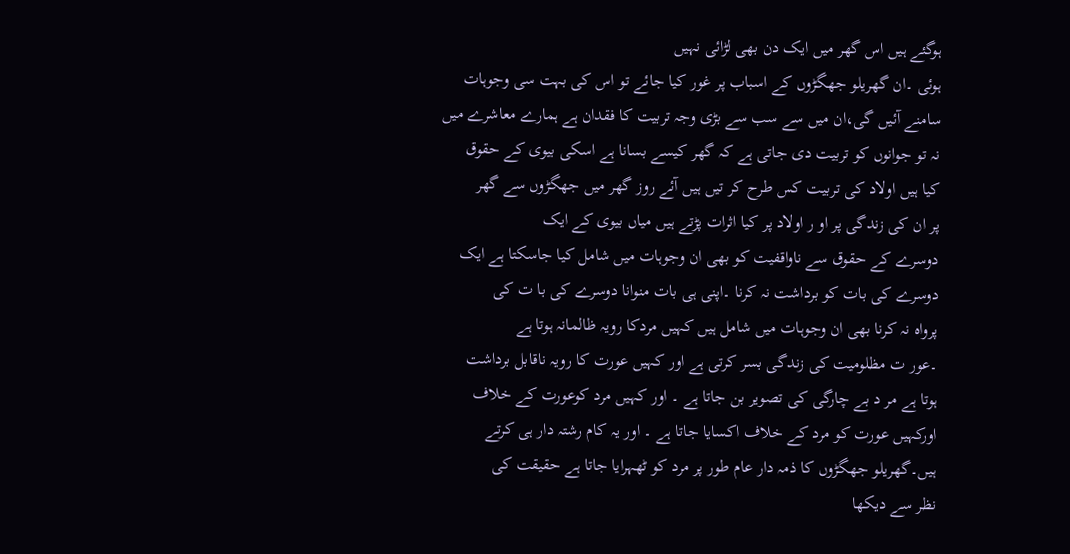ہوگئے ہیں اس گھر میں ایک دن بھی لڑائی نہیں
ہوئی ۔ان گھریلو جھگڑوں کے اسباب پر غور کیا جائے تو اس کی بہت سی وجوہات
سامنے آئیں گی،ان میں سے سب سے بڑی وجہ تربیت کا فقدان ہے ہمارے معاشرے میں
نہ تو جوانوں کو تربیت دی جاتی ہے کہ گھر کیسے بسانا ہے اسکی بیوی کے حقوق
کیا ہیں اولاد کی تربیت کس طرح کر تیں ہیں آئے روز گھر میں جھگڑوں سے گھر
پر ان کی زندگی پر او ر اولاد پر کیا اثرات پڑتے ہیں میاں بیوی کے ایک
دوسرے کے حقوق سے ناواقفیت کو بھی ان وجوہات میں شامل کیا جاسکتا ہے ایک
دوسرے کی بات کو برداشت نہ کرنا ۔اپنی ہی بات منوانا دوسرے کی با ت کی
پرواہ نہ کرنا بھی ان وجوہات میں شامل ہیں کہیں مردکا رویہ ظالمانہ ہوتا ہے
۔عور ت مظلومیت کی زندگی بسر کرتی ہے اور کہیں عورت کا رویہ ناقابل برداشت
ہوتا ہے مر د بے چارگی کی تصویر بن جاتا ہے ۔ اور کہیں مرد کوعورت کے خلاف
اورکہیں عورت کو مرد کے خلاف اکسایا جاتا ہے ۔ اور یہ کام رشتہ دار ہی کرتے
ہیں۔گھریلو جھگڑوں کا ذمہ دار عام طور پر مرد کو ٹھہرایا جاتا ہے حقیقت کی
نظر سے دیکھا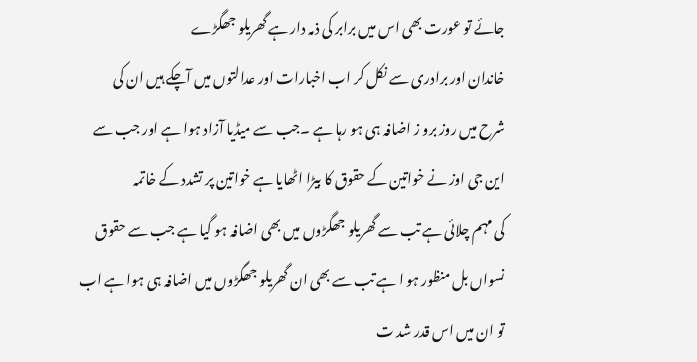جائے تو عورت بھی اس میں برابر کی ذمہ دار ہے گھریلو جھگڑے
خاندان اور برادری سے نکل کر اب اخبارات اور عدالتوں میں آچکے ہیں ان کی
شرح میں روز برو ز اضافہ ہی ہو رہا ہے ۔جب سے میڈیا آزاد ہوا ہے اور جب سے
این جی اوز نے خواتین کے حقوق کا بیڑا اٹھایا ہے خواتین پر تشدد کے خاتمہ
کی مہم چلائی ہے تب سے گھریلو جھگڑوں میں بھی اضافہ ہو گیا ہے جب سے حقوق
نسواں بل منظور ہو ا ہے تب سے بھی ان گھریلو جھگڑوں میں اضافہ ہی ہوا ہے اب
تو ان میں اس قدر شد ت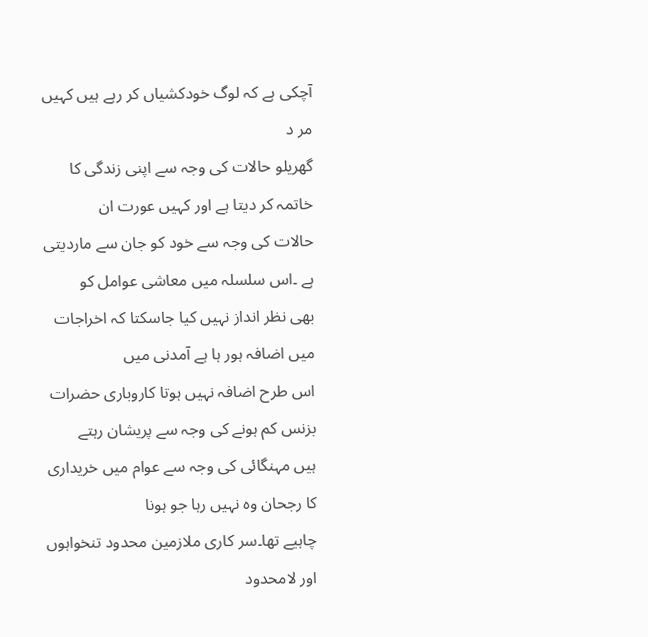آچکی ہے کہ لوگ خودکشیاں کر رہے ہیں کہیں مر د
گھریلو حالات کی وجہ سے اپنی زندگی کا خاتمہ کر دیتا ہے اور کہیں عورت ان
حالات کی وجہ سے خود کو جان سے ماردیتی ہے ۔اس سلسلہ میں معاشی عوامل کو
بھی نظر انداز نہیں کیا جاسکتا کہ اخراجات میں اضافہ ہور ہا ہے آمدنی میں
اس طرح اضافہ نہیں ہوتا کاروباری حضرات بزنس کم ہونے کی وجہ سے پریشان رہتے
ہیں مہنگائی کی وجہ سے عوام میں خریداری کا رجحان وہ نہیں رہا جو ہونا
چاہیے تھا۔سر کاری ملازمین محدود تنخواہوں اور لامحدود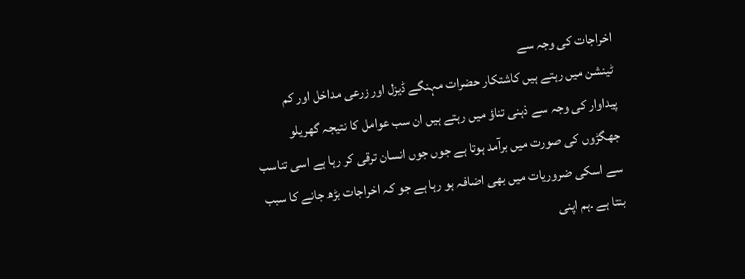اخراجات کی وجہ سے
ٹینشن میں رہتے ہیں کاشتکار حضرات مہنگے ڈیزل اور زرعی مداخل اور کم
پیداوار کی وجہ سے ذہنی تناؤ میں رہتے ہیں ان سب عوامل کا نتیجہ گھریلو
جھگڑوں کی صورت میں برآمد ہوتا ہے جوں جوں انسان ترقی کر رہا ہے اسی تناسب
سے اسکی ضروریات میں بھی اضافہ ہو رہا ہے جو کہ اخراجات بڑھ جانے کا سبب
بنتا ہے ۔ہم اپنی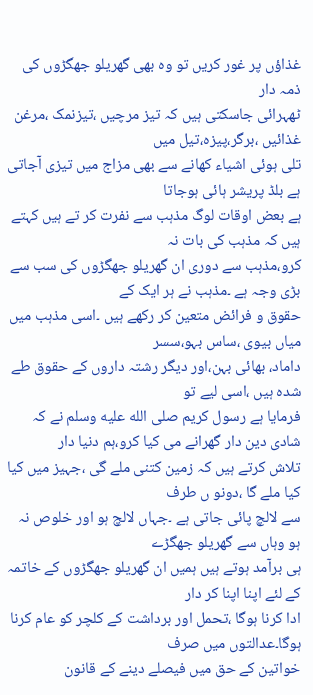غذاؤں پر غور کریں تو وہ بھی گھریلو جھگڑوں کی ذمہ دار
ٹھہرائی جاسکتی ہیں کہ تیز مرچیں ،تیزنمک ،مرغن غذائیں ،برگر،پیزہ،تیل میں
تلی ہوئی اشیاء کھانے سے بھی مزاج میں تیزی آجاتی ہے بلڈ پریشر ہائی ہوجاتا
ہے بعض اوقات لوگ مذہب سے نفرت کر تے ہیں کہتے ہیں کہ مذہب کی بات نہ
کرو،مذہب سے دوری ان گھریلو جھگڑوں کی سب سے بڑی وجہ ہے ۔مذہب نے ہر ایک کے
حقوق و فرائض متعین کر رکھے ہیں ۔اسی مذہب میں میاں بیوی ،ساس بہو،سسر
داماد، بھائی بہن،اور دیگر رشتہ داروں کے حقوق طے شدہ ہیں ،اسی لیے تو
فرمایا ہے رسول کریم صلى الله عليه وسلم نے کہ شادی دین دار گھرانے می کیا کرو،ہم دنیا دار
تلاش کرتے ہیں کہ زمین کتنی ملے گی ،جہیز میں کیا کیا ملے گا ،دونو ں طرف
سے لالچ پائی جاتی ہے ۔جہاں لالچ ہو اور خلوص نہ ہو وہاں سے گھریلو جھگڑے
ہی برآمد ہوتے ہیں ہمیں ان گھریلو جھگڑوں کے خاتمہ کے لئے اپنا اپنا کر دار
ادا کرنا ہوگا ،تحمل اور برداشت کے کلچر کو عام کرنا ہوگا۔عدالتوں میں صرف
خواتین کے حق میں فیصلے دینے کے قانون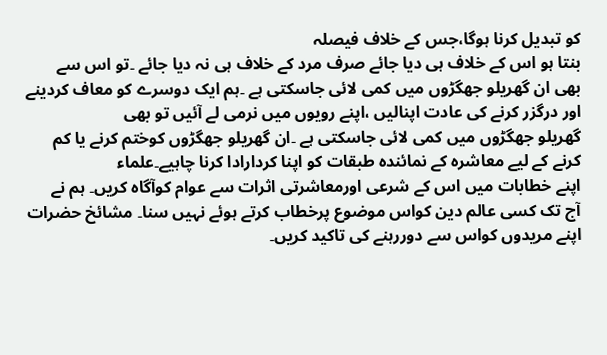کو تبدیل کرنا ہوگا،جس کے خلاف فیصلہ
بنتا ہو اس کے خلاف ہی دیا جائے صرف مرد کے خلاف ہی نہ دیا جائے ۔تو اس سے
بھی ان گھریلو جھگڑوں میں کمی لائی جاسکتی ہے ۔ہم ایک دوسرے کو معاف کردینے
اور درگزر کرنے کی عادت اپنالیں ،اپنے رویوں میں نرمی لے آئیں تو بھی
گھریلو جھگڑوں میں کمی لائی جاسکتی ہے ۔ان گھریلو جھگڑوں کوختم کرنے یا کم
کرنے کے لیے معاشرہ کے نمائندہ طبقات کو اپنا کردارادا کرنا چاہیے۔علماء
اپنے خطابات میں اس کے شرعی اورمعاشرتی اثرات سے عوام کوآگاہ کریں۔ ہم نے
آج تک کسی عالم دین کواس موضوع پرخطاب کرتے ہوئے نہیں سنا۔ مشائخ حضرات
اپنے مریدوں کواس سے دوررہنے کی تاکید کریں۔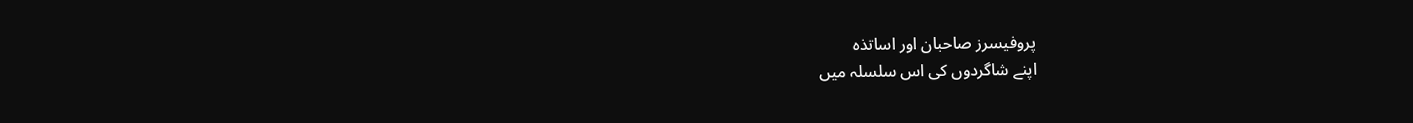پروفیسرز صاحبان اور اساتذہ
اپنے شاگردوں کی اس سلسلہ میں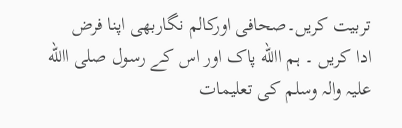تربیت کریں۔صحافی اورکالم نگاربھی اپنا فرض
ادا کریں ۔ ہم االله پاک اور اس کے رسول صلی االله علیہ والہ وسلم کی تعلیمات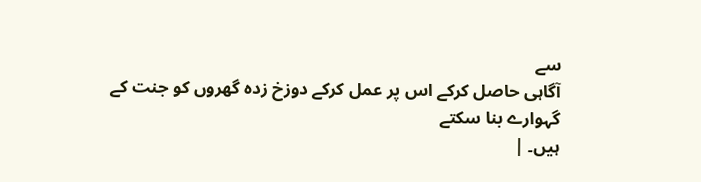سے
آگاہی حاصل کرکے اس پر عمل کرکے دوزخ زدہ گھروں کو جنت کے گہوارے بنا سکتے
ہیں۔ |